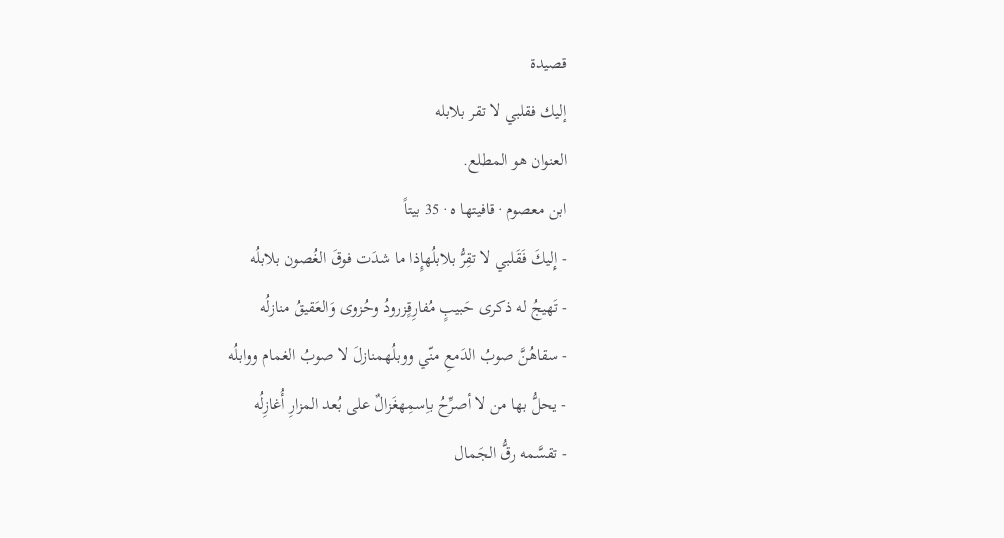قصيدة
إليك فقلبي لا تقر بلابله
العنوان هو المطلع.
ابن معصوم · قافيتها ه · 35 بيتاً
- إِليكَ فَقَلبي لا تقِرُّ بلابلُهإِذا ما شدَت فوقَ الغُصون بلابلُه
- تَهيجُ له ذكرى حَبيبٍ مُفارِقٍزرودُ وحُزوى وَالعَقيقُ منازلُه
- سقاهُنَّ صوبُ الدَمعِ منّي ووبلُهمنازلَ لا صوبُ الغمام ووابلُه
- يحلُّ بها من لا أصرِّحُ باِسمِهغَزالٌ على بُعد المزارِ أُغازِلُه
- تقسَّمه رقُّ الجَمال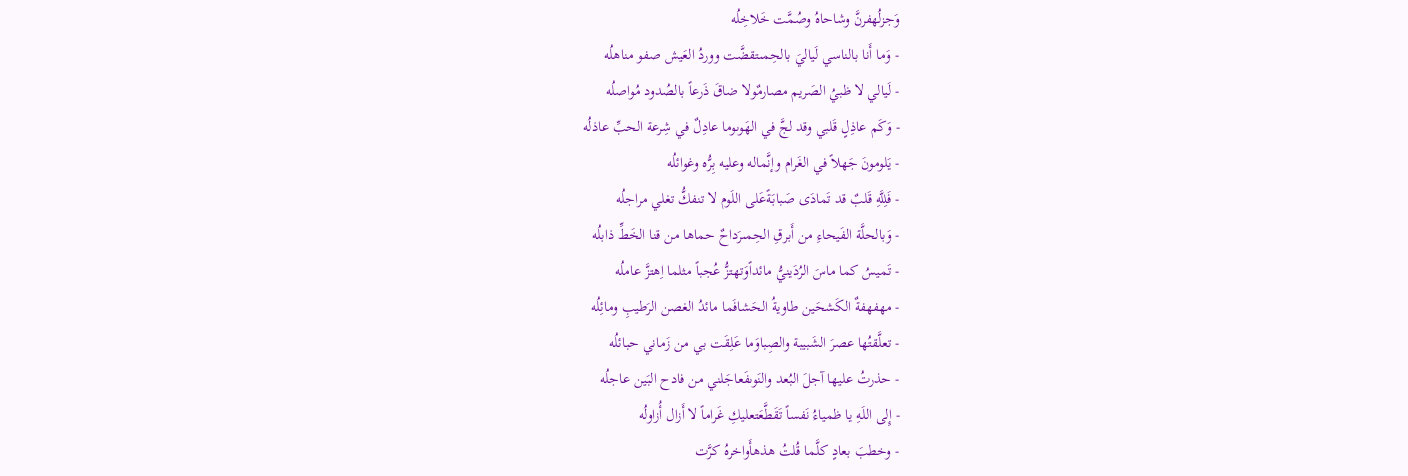وَجزلُهفرنَّ وشاحاهُ وصُمَّت خَلاخِلُه
- وَما أَنا بالناسي لَياليَ بالحِمىتقضَّت ووردُ العَيش صفو مناهلُه
- لَيالي لا ظبيُ الصَريم مصارمٌولا ضاقَ ذَرعاً بالصُدود مُواصلُه
- وَكَم عاذِلٍ قَلبي وقد لجَّ في الهَوىوما عادِلٌ في شِرعة الحبِّ عاذلُه
- يَلومونَ جَهلاً في الغَرام وإنَّماله وعليه بِرُّه وغوائلُه
- فَلِلَّهِ قَلبٌ قد تَمادَى صَبابَةًعَلى اللَوم لا تنفكُّ تغلي مراجلُه
- وَبالحلَّة الفَيحاءِ من أَبرقِ الحِمىرَداحٌ حماها من قنا الخَطِّ ذابلُه
- تَميسُ كما ماسَ الرُدَينيُّ مائداًوَتهتزُّ عُجباً مثلما اِهتزَّ عاملُه
- مهفهفةٌ الكَشحَين طاويةُ الحَشافَما مائدُ الغصن الرَطيبِ ومائِلُه
- تعلَّقتُها عصرَ الشَبيبة والصِباوَما عَلِقَت بي من زَماني حبائلُه
- حذرتُ عليها آجلَ البُعد والنَوىفَعاجَلني من فادح البَين عاجلُه
- إِلى اللَهِ يا ظمياءُ نَفساً تَقَطَّعَتعليكِ غَراماً لا أَزال أُزاولُه
- وخطبَ بعادٍ كلَّما قُلتُ هذهأَواخرهُ كرَّت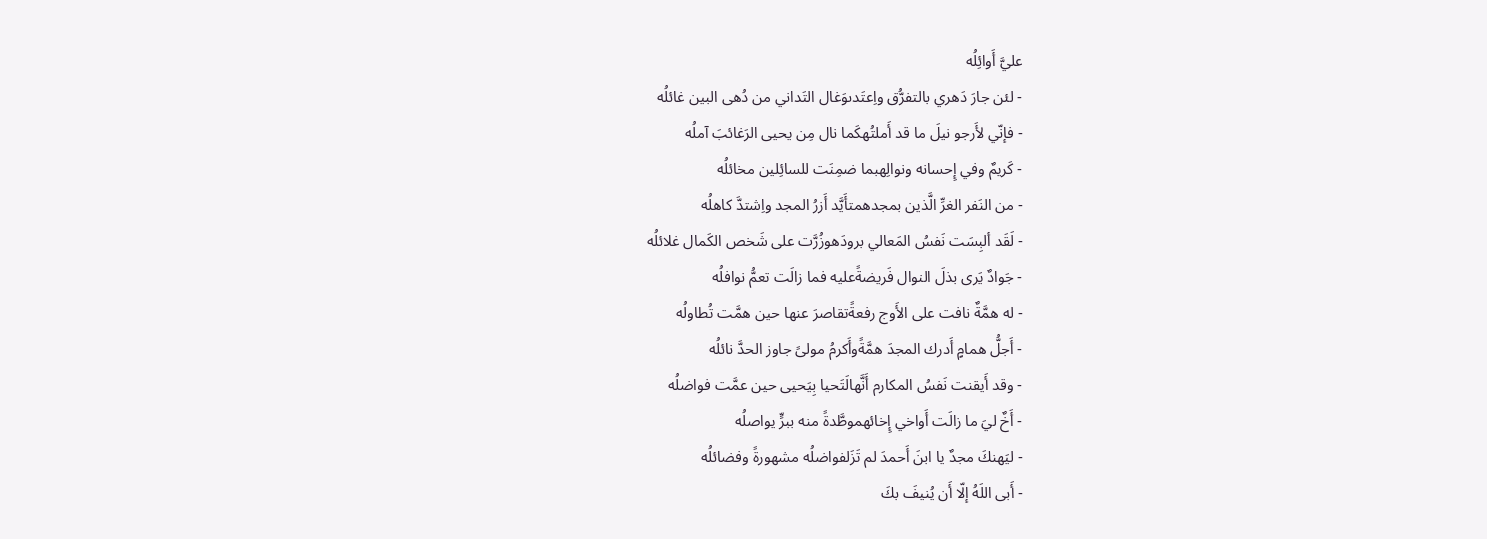عليَّ أَوائِلُه
- لئن جارَ دَهري بالتفرُّق واِعتَدىوَغال التَداني من دُهى البين غائلُه
- فإنّي لأَرجو نيلَ ما قد أَملتُهكَما نال مِن يحيى الرَغائبَ آملُه
- كَريمٌ وفي إِحسانه ونوالِهبما ضمِنَت للسائِلين مخائلُه
- من النَفر الغرِّ الَّذين بمجدهمتأَيَّد أَزرُ المجد واِشتدَّ كاهلُه
- لَقَد ألبِسَت نَفسُ المَعالي برودَهوزُرَّت على شَخص الكَمال غلائلُه
- جَوادٌ يَرى بذلَ النوال فَريضةًعليه فما زالَت تعمُّ نوافلُه
- له همَّةٌ نافت على الأَوج رفعةًتقاصرَ عنها حين همَّت تُطاولُه
- أَجلُّ همامٍ أَدرك المجدَ همَّةًوأَكرمُ مولىً جاوز الحدَّ نائلُه
- وقد أَيقنت نَفسُ المكارم أَنَّهالَتَحيا بِيَحيى حين عمَّت فواضلُه
- أَخٌ ليَ ما زالَت أَواخي إِخائهموطَّدةً منه ببرٍّ يواصلُه
- ليَهنكَ مجدٌ يا ابنَ أَحمدَ لم تَزَلفواضلُه مشهورةً وفضائلُه
- أَبى اللَهُ إلّا أَن يُنيفَ بكَ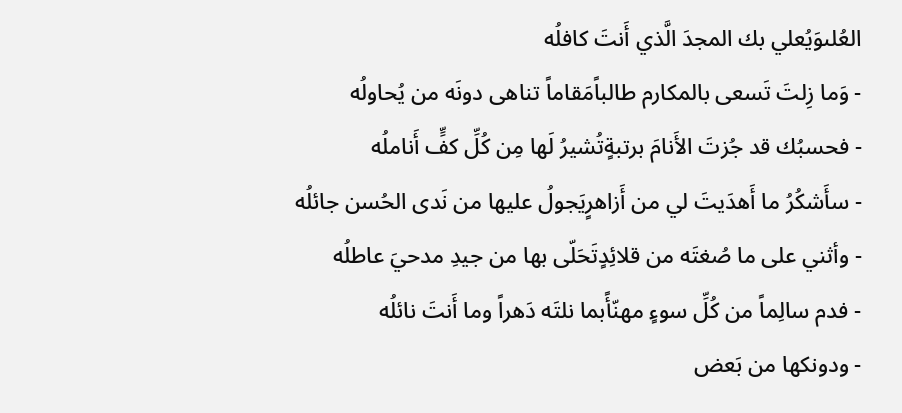العُلىوَيُعلي بك المجدَ الَّذي أَنتَ كافلُه
- وَما زِلتَ تَسعى بالمكارم طالباًمَقاماً تناهى دونَه من يُحاولُه
- فحسبُك قد جُزتَ الأَنامَ برتبةٍتُشيرُ لَها مِن كُلِّ كفٍّ أَناملُه
- سأَشكُرُ ما أَهدَيتَ لي من أَزاهرٍيَجولُ عليها من نَدى الحُسن جائلُه
- وأثني على ما صُغتَه من قلائِدٍتَحَلّى بها من جيدِ مدحيَ عاطلُه
- فدم سالِماً من كُلِّ سوءٍ مهنّأًبما نلتَه دَهراً وما أَنتَ نائلُه
- ودونكها من بَعض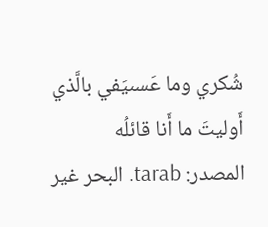شُكري وما عَسىيَفي بالَّذي أَوليتَ ما أَنا قائلُه
المصدر: tarab. البحر غير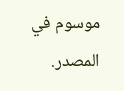موسوم في المصدر.